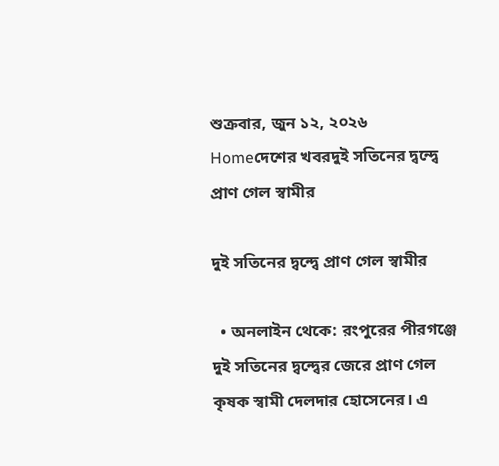শুক্রবার, জুন ১২, ২০২৬
Homeদেশের খবরদুই সতিনের দ্বন্দ্বে প্রাণ গেল স্বামীর

দুই সতিনের দ্বন্দ্বে প্রাণ গেল স্বামীর

  • অনলাইন থেকে: রংপুরের পীরগঞ্জে দুই সতিনের দ্বন্দ্বের জেরে প্রাণ গেল কৃষক স্বামী দেলদার হোসেনের। এ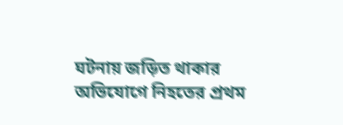ঘটনায় জড়িত থাকার অভিযোগে নিহতের প্রথম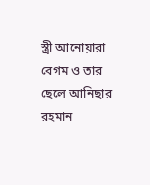স্ত্রী আনোয়ারা বেগম ও তার ছেলে আনিছার রহমান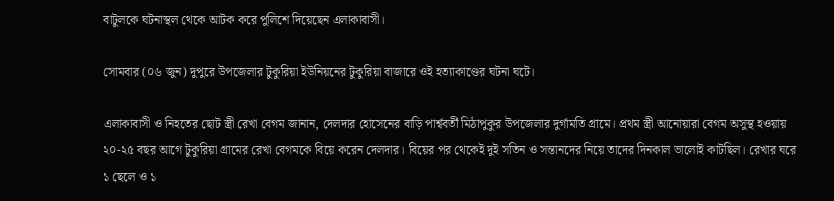বাটুলকে ঘটনাস্থল থেকে আটক করে পুলিশে দিয়েছেন এলাকাবাসী।

সোমবার (০৬ জুন) দুপুরে উপজেলার টুকুরিয়া ইউনিয়নের টুকুরিয়া বাজারে ওই হত্যাকাণ্ডের ঘটনা ঘটে।

এলাকাবাসী ও নিহতের ছোট স্ত্রী রেখা বেগম জানান, দেলদার হোসেনের বাড়ি পার্শ্ববর্তী মিঠাপুকুর উপজেলার দুর্গামতি গ্রামে। প্রথম স্ত্রী আনোয়ারা বেগম অসুস্থ হওয়ায় ২০-২৫ বছর আগে টুকুরিয়া গ্রামের রেখা বেগমকে বিয়ে করেন দেলদার। বিয়ের পর থেকেই দুই সতিন ও সন্তানদের নিয়ে তাদের দিনকাল ভালোই কাটছিল। রেখার ঘরে ১ ছেলে ও ১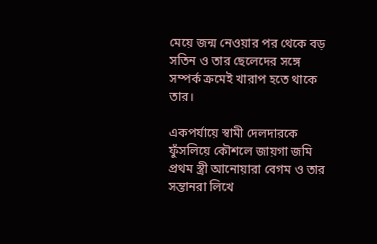মেয়ে জন্ম নেওয়ার পর থেকে বড় সতিন ও তার ছেলেদের সঙ্গে সম্পর্ক ক্রমেই খারাপ হতে থাকে তার।

একপর্যায়ে স্বামী দেলদারকে ফুঁসলিয়ে কৌশলে জায়গা জমি প্রথম স্ত্রী আনোয়ারা বেগম ও তার সন্তানরা লিখে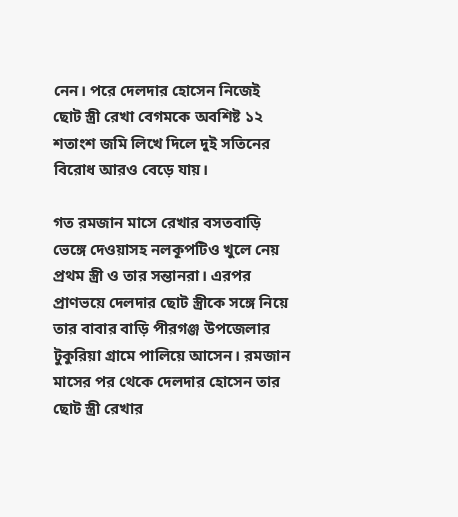নেন। পরে দেলদার হোসেন নিজেই ছোট স্ত্রী রেখা বেগমকে অবশিষ্ট ১২ শতাংশ জমি লিখে দিলে দুই সতিনের বিরোধ আরও বেড়ে যায়।

গত রমজান মাসে রেখার বসতবাড়ি ভেঙ্গে দেওয়াসহ নলকূপটিও খুলে নেয় প্রথম স্ত্রী ও তার সন্তানরা। এরপর প্রাণভয়ে দেলদার ছোট স্ত্রীকে সঙ্গে নিয়ে তার বাবার বাড়ি পীরগঞ্জ উপজেলার টুকুরিয়া গ্রামে পালিয়ে আসেন। রমজান মাসের পর থেকে দেলদার হোসেন তার ছোট স্ত্রী রেখার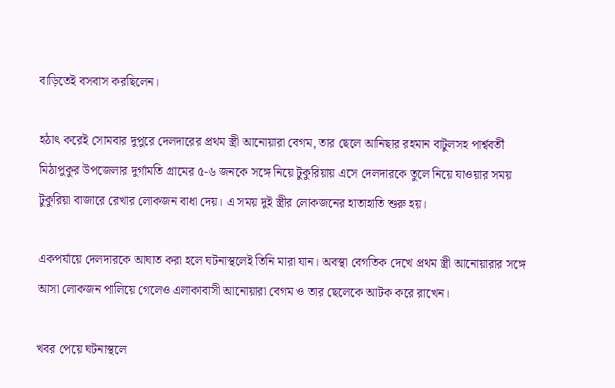বাড়িতেই বসবাস করছিলেন।

হঠাৎ করেই সোমবার দুপুরে দেলদারের প্রথম স্ত্রী আনোয়ারা বেগম, তার ছেলে আনিছার রহমান বাটুলসহ পার্শ্ববর্তী মিঠাপুকুর উপজেলার দুর্গামতি গ্রামের ৫-৬ জনকে সঙ্গে নিয়ে টুকুরিয়ায় এসে দেলদারকে তুলে নিয়ে যাওয়ার সময় টুকুরিয়া বাজারে রেখার লোকজন বাধা দেয়। এ সময় দুই স্ত্রীর লোকজনের হাতাহাতি শুরু হয়।

একপর্যায়ে দেলদারকে আঘাত করা হলে ঘটনাস্থলেই তিনি মারা যান। অবস্থা বেগতিক দেখে প্রথম স্ত্রী আনোয়ারার সঙ্গে আসা লোকজন পালিয়ে গেলেও এলাকাবাসী আনোয়ারা বেগম ও তার ছেলেকে আটক করে রাখেন।

খবর পেয়ে ঘটনাস্থলে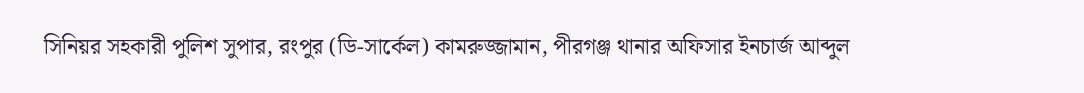সিনিয়র সহকারী পুলিশ সুপার, রংপুর (ডি-সার্কেল) কামরুজ্জামান, পীরগঞ্জ থানার অফিসার ইনচার্জ আব্দুল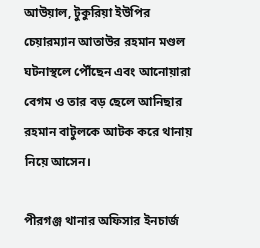আউয়াল, টুকুরিয়া ইউপির চেয়ারম্যান আতাউর রহমান মণ্ডল ঘটনাস্থলে পৌঁছেন এবং আনোয়ারা বেগম ও তার বড় ছেলে আনিছার রহমান বাটুলকে আটক করে থানায় নিয়ে আসেন।

পীরগঞ্জ থানার অফিসার ইনচার্জ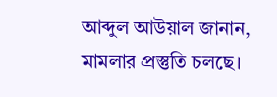আব্দুল আউয়াল জানান, মামলার প্রস্তুতি চলছে।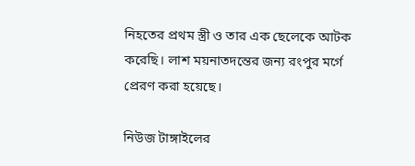নিহতের প্রথম স্ত্রী ও তার এক ছেলেকে আটক করেছি। লাশ ময়নাতদন্তের জন্য রংপুর মর্গে প্রেরণ করা হয়েছে।

নিউজ টাঙ্গাইলের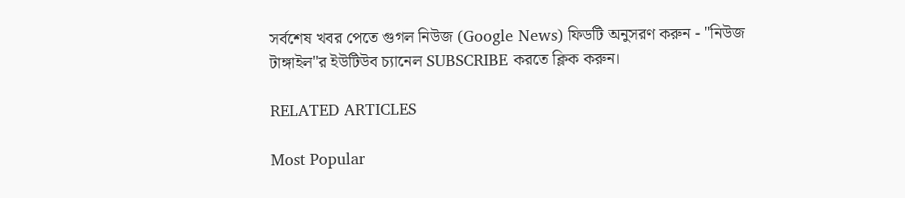সর্বশেষ খবর পেতে গুগল নিউজ (Google News) ফিডটি অনুসরণ করুন - "নিউজ টাঙ্গাইল"র ইউটিউব চ্যানেল SUBSCRIBE করতে ক্লিক করুন।

RELATED ARTICLES

Most Popular